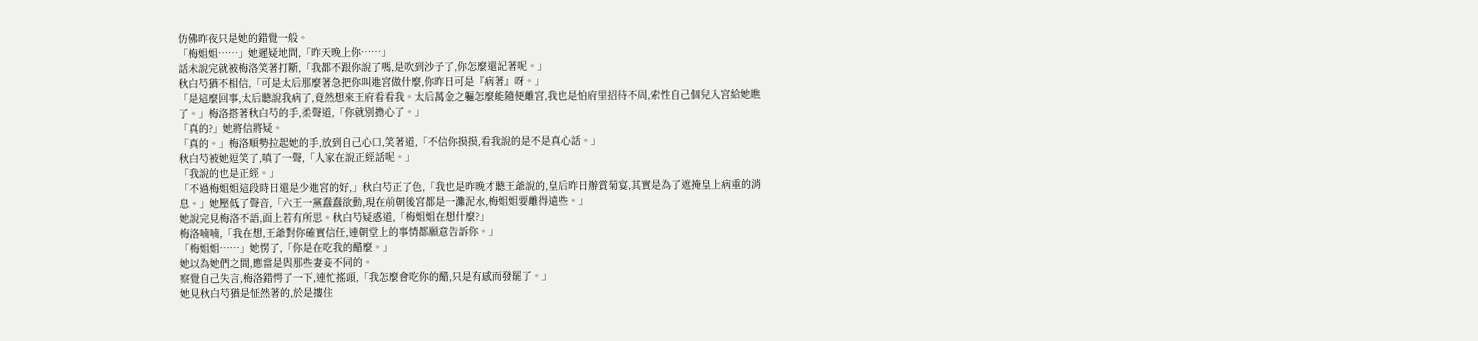仿佛昨夜只是她的錯覺一般。
「梅姐姐……」她遲疑地問,「昨天晚上你……」
話未說完就被梅洛笑著打斷,「我都不跟你說了嗎,是吹到沙子了,你怎麼還記著呢。」
秋白芍猶不相信,「可是太后那麼著急把你叫進宮做什麼,你昨日可是『病著』呀。」
「是這麼回事,太后聽說我病了,竟然想來王府看看我。太后萬金之軀怎麼能隨便離宮,我也是怕府里招待不周,索性自己個兒入宮給她瞧了。」梅洛搭著秋白芍的手,柔聲道,「你就別擔心了。」
「真的?」她將信將疑。
「真的。」梅洛順勢拉起她的手,放到自己心口,笑著道,「不信你摸摸,看我說的是不是真心話。」
秋白芍被她逗笑了,嗔了一聲,「人家在說正經話呢。」
「我說的也是正經。」
「不過梅姐姐這段時日還是少進宮的好,」秋白芍正了色,「我也是昨晚才聽王爺說的,皇后昨日辦賞菊宴,其實是為了遮掩皇上病重的消息。」她壓低了聲音,「六王一黨蠢蠢欲動,現在前朝後宮都是一灘泥水,梅姐姐要離得遠些。」
她說完見梅洛不語,面上若有所思。秋白芍疑惑道,「梅姐姐在想什麼?」
梅洛喃喃,「我在想,王爺對你確實信任,連朝堂上的事情都願意告訴你。」
「梅姐姐……」她愣了,「你是在吃我的醋麼。」
她以為她們之間,應當是與那些妻妾不同的。
察覺自己失言,梅洛錯愕了一下,連忙搖頭,「我怎麼會吃你的醋,只是有感而發罷了。」
她見秋白芍猶是怔然著的,於是摟住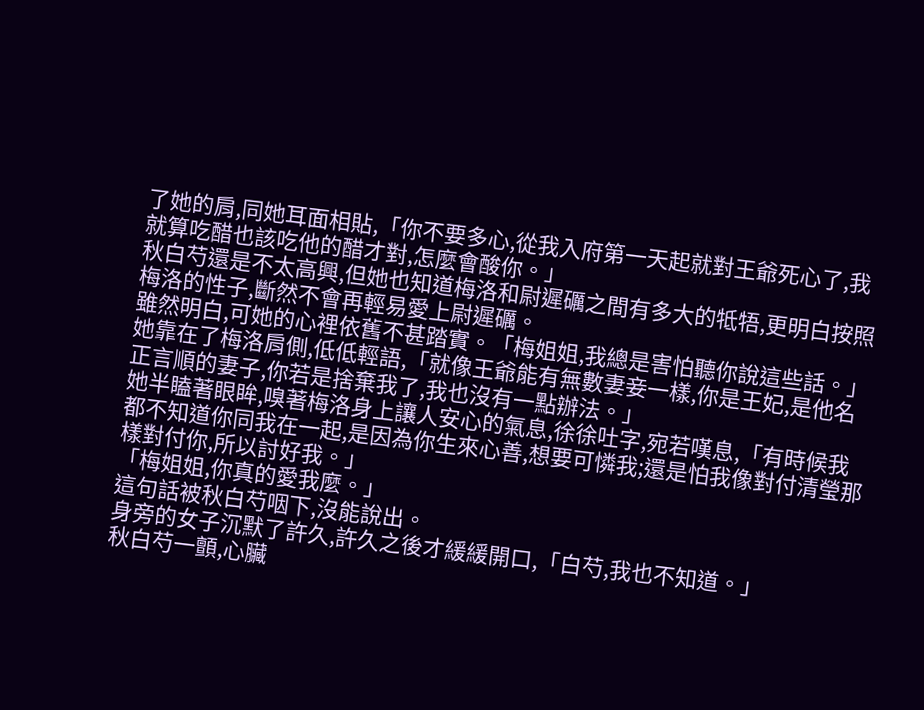了她的肩,同她耳面相貼,「你不要多心,從我入府第一天起就對王爺死心了,我就算吃醋也該吃他的醋才對,怎麼會酸你。」
秋白芍還是不太高興,但她也知道梅洛和尉遲礪之間有多大的牴牾,更明白按照梅洛的性子,斷然不會再輕易愛上尉遲礪。
雖然明白,可她的心裡依舊不甚踏實。「梅姐姐,我總是害怕聽你說這些話。」她靠在了梅洛肩側,低低輕語,「就像王爺能有無數妻妾一樣,你是王妃,是他名正言順的妻子,你若是捨棄我了,我也沒有一點辦法。」
她半瞌著眼眸,嗅著梅洛身上讓人安心的氣息,徐徐吐字,宛若嘆息,「有時候我都不知道你同我在一起,是因為你生來心善,想要可憐我;還是怕我像對付清瑩那樣對付你,所以討好我。」
「梅姐姐,你真的愛我麼。」
這句話被秋白芍咽下,沒能說出。
身旁的女子沉默了許久,許久之後才緩緩開口,「白芍,我也不知道。」
秋白芍一顫,心臟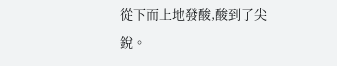從下而上地發酸,酸到了尖銳。